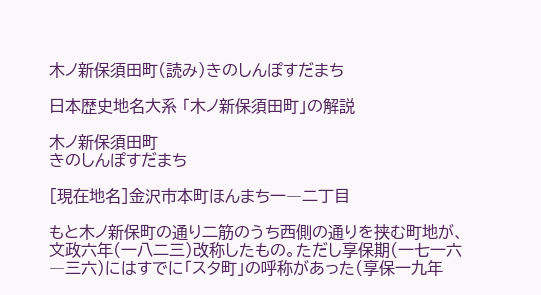木ノ新保須田町(読み)きのしんぽすだまち

日本歴史地名大系 「木ノ新保須田町」の解説

木ノ新保須田町
きのしんぽすだまち

[現在地名]金沢市本町ほんまち一―二丁目

もと木ノ新保町の通り二筋のうち西側の通りを挟む町地が、文政六年(一八二三)改称したもの。ただし享保期(一七一六―三六)にはすでに「スタ町」の呼称があった(享保一九年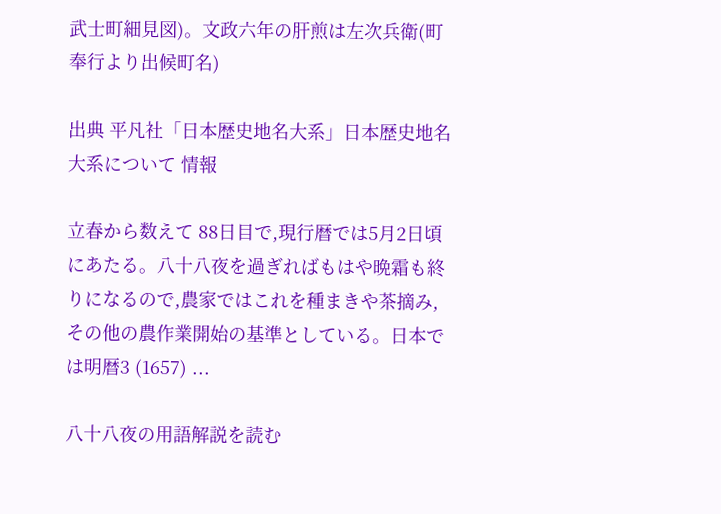武士町細見図)。文政六年の肝煎は左次兵衛(町奉行より出候町名)

出典 平凡社「日本歴史地名大系」日本歴史地名大系について 情報

立春から数えて 88日目で,現行暦では5月2日頃にあたる。八十八夜を過ぎればもはや晩霜も終りになるので,農家ではこれを種まきや茶摘み,その他の農作業開始の基準としている。日本では明暦3 (1657) ...

八十八夜の用語解説を読む